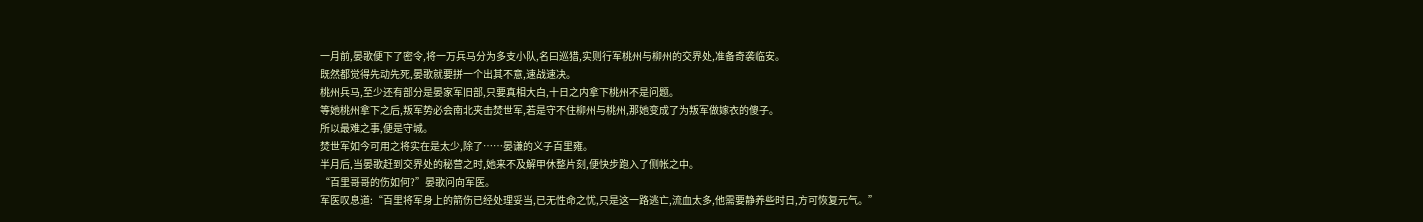一月前,晏歌便下了密令,将一万兵马分为多支小队,名曰巡猎,实则行军桃州与柳州的交界处,准备奇袭临安。
既然都觉得先动先死,晏歌就要拼一个出其不意,速战速决。
桃州兵马,至少还有部分是晏家军旧部,只要真相大白,十日之内拿下桃州不是问题。
等她桃州拿下之后,叛军势必会南北夹击焚世军,若是守不住柳州与桃州,那她变成了为叛军做嫁衣的傻子。
所以最难之事,便是守城。
焚世军如今可用之将实在是太少,除了……晏谦的义子百里雍。
半月后,当晏歌赶到交界处的秘营之时,她来不及解甲休整片刻,便快步跑入了侧帐之中。
“百里哥哥的伤如何?”晏歌问向军医。
军医叹息道:“百里将军身上的箭伤已经处理妥当,已无性命之忧,只是这一路逃亡,流血太多,他需要静养些时日,方可恢复元气。”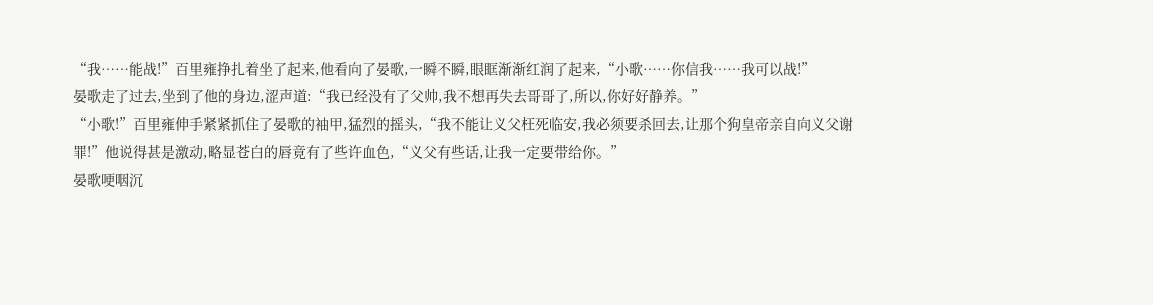“我……能战!”百里雍挣扎着坐了起来,他看向了晏歌,一瞬不瞬,眼眶渐渐红润了起来,“小歌……你信我……我可以战!”
晏歌走了过去,坐到了他的身边,涩声道:“我已经没有了父帅,我不想再失去哥哥了,所以,你好好静养。”
“小歌!”百里雍伸手紧紧抓住了晏歌的袖甲,猛烈的摇头,“我不能让义父枉死临安,我必须要杀回去,让那个狗皇帝亲自向义父谢罪!”他说得甚是激动,略显苍白的唇竟有了些许血色,“义父有些话,让我一定要带给你。”
晏歌哽咽沉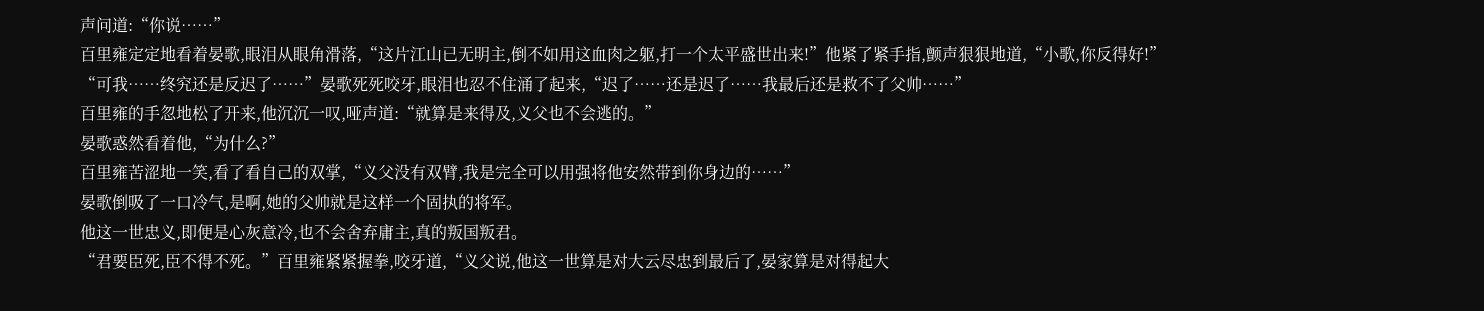声问道:“你说……”
百里雍定定地看着晏歌,眼泪从眼角滑落,“这片江山已无明主,倒不如用这血肉之躯,打一个太平盛世出来!”他紧了紧手指,颤声狠狠地道,“小歌,你反得好!”
“可我……终究还是反迟了……”晏歌死死咬牙,眼泪也忍不住涌了起来,“迟了……还是迟了……我最后还是救不了父帅……”
百里雍的手忽地松了开来,他沉沉一叹,哑声道:“就算是来得及,义父也不会逃的。”
晏歌惑然看着他,“为什么?”
百里雍苦涩地一笑,看了看自己的双掌,“义父没有双臂,我是完全可以用强将他安然带到你身边的……”
晏歌倒吸了一口冷气,是啊,她的父帅就是这样一个固执的将军。
他这一世忠义,即便是心灰意冷,也不会舍弃庸主,真的叛国叛君。
“君要臣死,臣不得不死。”百里雍紧紧握拳,咬牙道,“义父说,他这一世算是对大云尽忠到最后了,晏家算是对得起大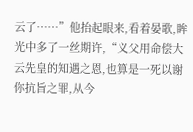云了……”他抬起眼来,看着晏歌,眸光中多了一丝期许,“义父用命偿大云先皇的知遇之恩,也算是一死以谢你抗旨之罪,从今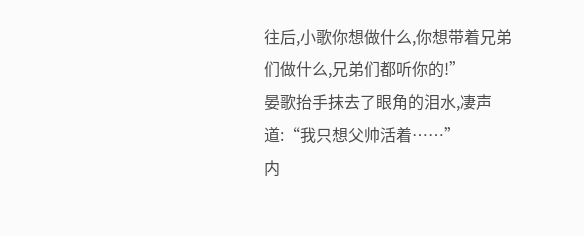往后,小歌你想做什么,你想带着兄弟们做什么,兄弟们都听你的!”
晏歌抬手抹去了眼角的泪水,凄声道:“我只想父帅活着……”
内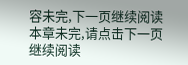容未完,下一页继续阅读
本章未完,请点击下一页继续阅读